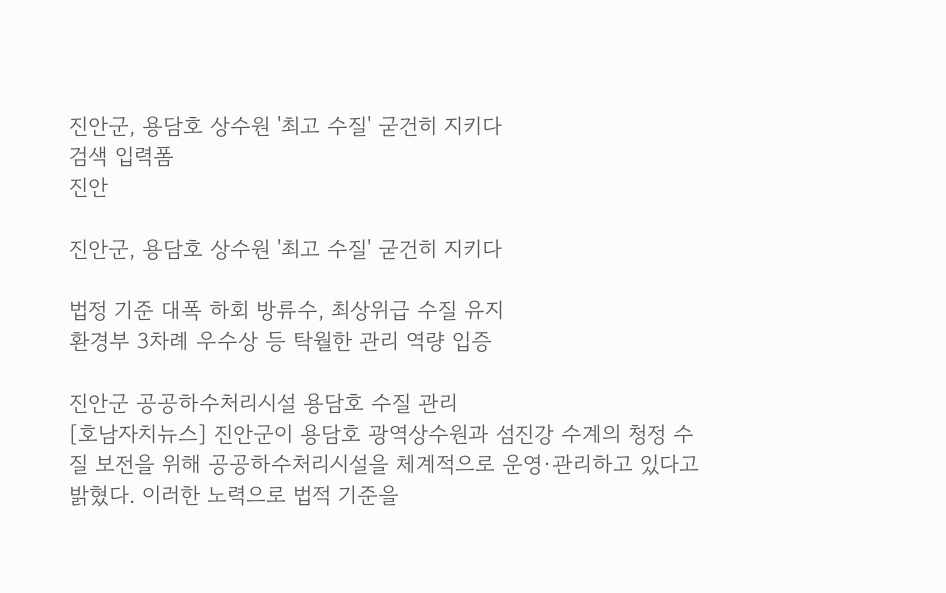진안군, 용담호 상수원 '최고 수질' 굳건히 지키다
검색 입력폼
진안

진안군, 용담호 상수원 '최고 수질' 굳건히 지키다

법정 기준 대폭 하회 방류수, 최상위급 수질 유지
환경부 3차례 우수상 등 탁월한 관리 역량 입증

진안군 공공하수처리시설 용담호 수질 관리
[호남자치뉴스] 진안군이 용담호 광역상수원과 섬진강 수계의 청정 수질 보전을 위해 공공하수처리시설을 체계적으로 운영·관리하고 있다고 밝혔다. 이러한 노력으로 법적 기준을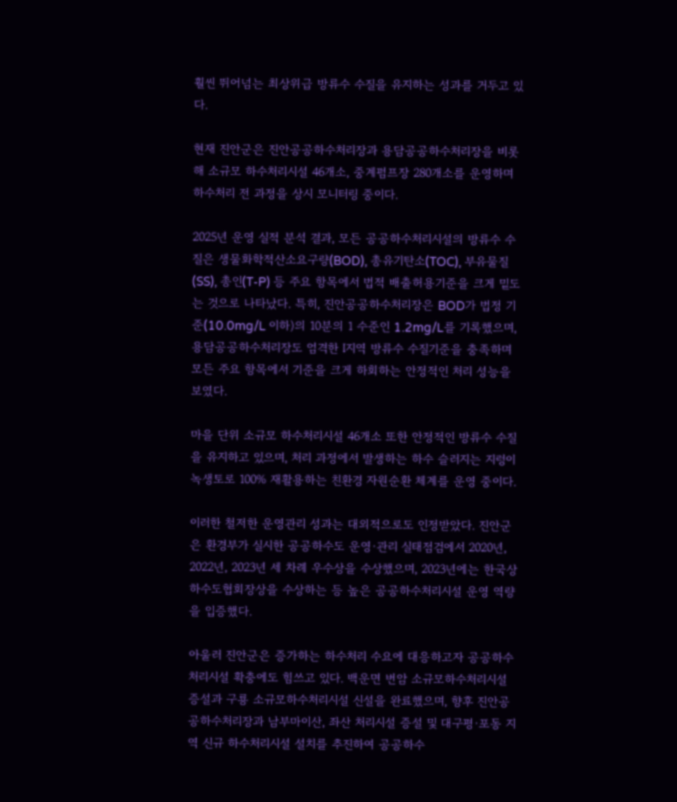훨씬 뛰어넘는 최상위급 방류수 수질을 유지하는 성과를 거두고 있다.

현재 진안군은 진안공공하수처리장과 용담공공하수처리장을 비롯해 소규모 하수처리시설 46개소, 중계펌프장 280개소를 운영하며 하수처리 전 과정을 상시 모니터링 중이다.

2025년 운영 실적 분석 결과, 모든 공공하수처리시설의 방류수 수질은 생물화학적산소요구량(BOD), 총유기탄소(TOC), 부유물질(SS), 총인(T-P) 등 주요 항목에서 법적 배출허용기준을 크게 밑도는 것으로 나타났다. 특히, 진안공공하수처리장은 BOD가 법정 기준(10.0mg/L 이하)의 10분의 1 수준인 1.2mg/L를 기록했으며, 용담공공하수처리장도 엄격한 Ⅰ지역 방류수 수질기준을 충족하며 모든 주요 항목에서 기준을 크게 하회하는 안정적인 처리 성능을 보였다.

마을 단위 소규모 하수처리시설 46개소 또한 안정적인 방류수 수질을 유지하고 있으며, 처리 과정에서 발생하는 하수 슬러지는 지렁이 녹생토로 100% 재활용하는 친환경 자원순환 체계를 운영 중이다.

이러한 철저한 운영관리 성과는 대외적으로도 인정받았다. 진안군은 환경부가 실시한 공공하수도 운영·관리 실태점검에서 2020년, 2022년, 2023년 세 차례 우수상을 수상했으며, 2023년에는 한국상하수도협회장상을 수상하는 등 높은 공공하수처리시설 운영 역량을 입증했다.

아울러 진안군은 증가하는 하수처리 수요에 대응하고자 공공하수처리시설 확충에도 힘쓰고 있다. 백운면 번암 소규모하수처리시설 증설과 구룡 소규모하수처리시설 신설을 완료했으며, 향후 진안공공하수처리장과 남부마이산, 좌산 처리시설 증설 및 대구평·포동 지역 신규 하수처리시설 설치를 추진하여 공공하수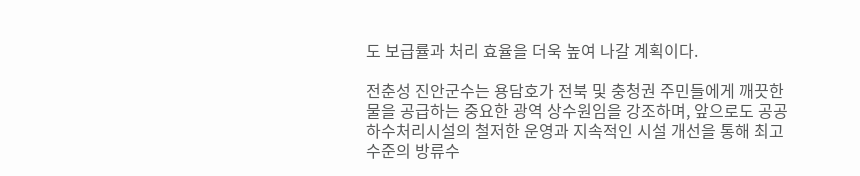도 보급률과 처리 효율을 더욱 높여 나갈 계획이다.

전춘성 진안군수는 용담호가 전북 및 충청권 주민들에게 깨끗한 물을 공급하는 중요한 광역 상수원임을 강조하며, 앞으로도 공공하수처리시설의 철저한 운영과 지속적인 시설 개선을 통해 최고 수준의 방류수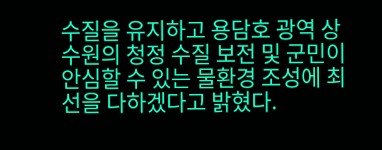수질을 유지하고 용담호 광역 상수원의 청정 수질 보전 및 군민이 안심할 수 있는 물환경 조성에 최선을 다하겠다고 밝혔다.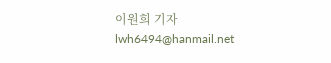이원희 기자 lwh6494@hanmail.net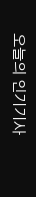오늘의 인기기사